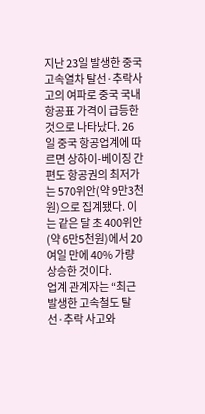지난 23일 발생한 중국 고속열차 탈선·추락사고의 여파로 중국 국내 항공표 가격이 급등한 것으로 나타났다. 26일 중국 항공업계에 따르면 상하이-베이징 간 편도 항공권의 최저가는 570위안(약 9만3천원)으로 집계됐다. 이는 같은 달 초 400위안(약 6만5천원)에서 20여일 만에 40% 가량 상승한 것이다.
업계 관계자는 “최근 발생한 고속철도 탈선·추락 사고와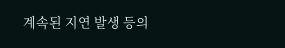계속된 지연 발생 등의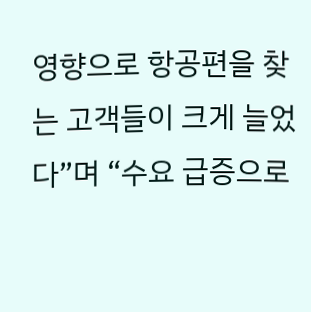영향으로 항공편을 찾는 고객들이 크게 늘었다”며 “수요 급증으로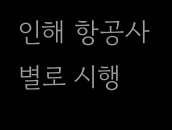인해 항공사별로 시행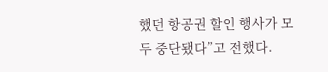했던 항공권 할인 행사가 모두 중단됐다”고 전했다.